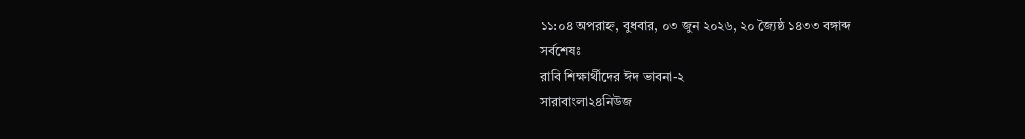১১:০৪ অপরাহ্ন, বুধবার, ০৩ জুন ২০২৬, ২০ জ্যৈষ্ঠ ১৪৩৩ বঙ্গাব্দ
সর্বশেষঃ
রাবি শিক্ষার্থীদের ঈদ ভাবনা-২
সারাবাংলা২৪নিউজ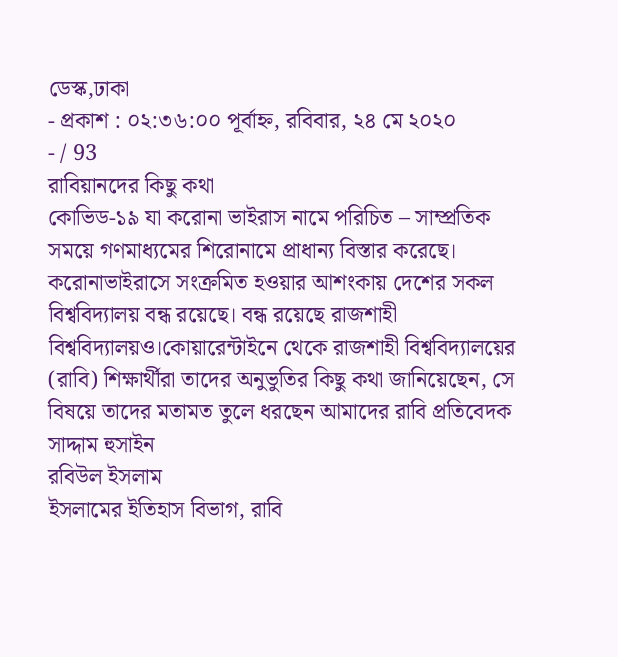ডেস্ক,ঢাকা
- প্রকাশ : ০২:৩৬:০০ পূর্বাহ্ন, রবিবার, ২৪ মে ২০২০
- / 93
রাবিয়ানদের কিছু কথা
কোভিড-১৯ যা করোনা ভাইরাস নামে পরিচিত – সাম্প্রতিক সময়ে গণমাধ্যমের শিরোনামে প্রাধান্য বিস্তার করেছে।
করোনাভাইরাসে সংক্রমিত হওয়ার আশংকায় দেশের সকল বিশ্ববিদ্যালয় বন্ধ রয়েছে। বন্ধ রয়েছে রাজশাহী বিশ্ববিদ্যালয়ও।কোয়ারেন্টাইনে থেকে রাজশাহী বিশ্ববিদ্যালয়ের (রাবি) শিক্ষার্থীরা তাদের অনুভুতির কিছু কথা জানিয়েছেন, সে বিষয়ে তাদের মতামত তুলে ধরছেন আমাদের রাবি প্রতিবেদক সাদ্দাম হুসাইন
রবিউল ইসলাম
ইসলামের ইতিহাস বিভাগ, রাবি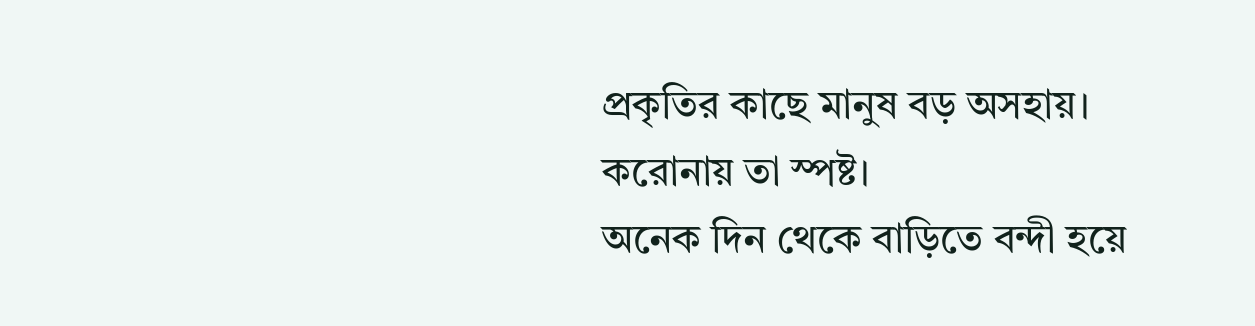প্রকৃতির কাছে মানুষ বড় অসহায়।
করোনায় তা স্পষ্ট।
অনেক দিন থেকে বাড়িতে বন্দী হয়ে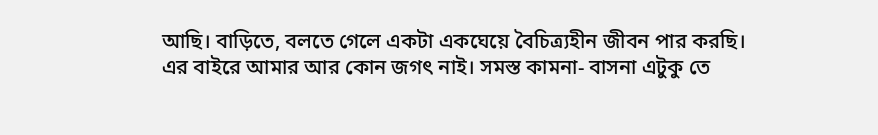আছি। বাড়িতে, বলতে গেলে একটা একঘেয়ে বৈচিত্র্যহীন জীবন পার করছি।
এর বাইরে আমার আর কোন জগৎ নাই। সমস্ত কামনা- বাসনা এটুকু তে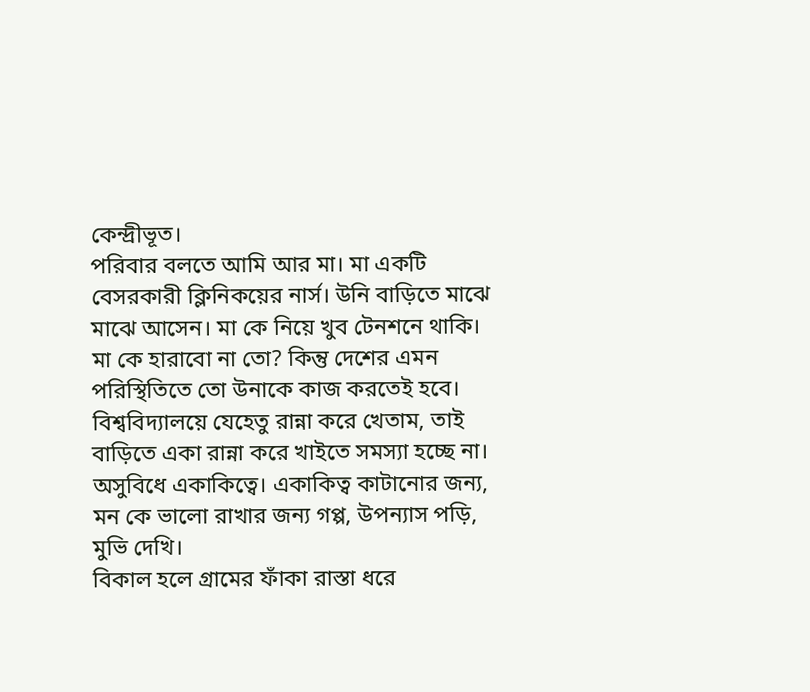কেন্দ্রীভূত।
পরিবার বলতে আমি আর মা। মা একটি বেসরকারী ক্লিনিকয়ের নার্স। উনি বাড়িতে মাঝে মাঝে আসেন। মা কে নিয়ে খুব টেনশনে থাকি। মা কে হারাবো না তো? কিন্তু দেশের এমন পরিস্থিতিতে তো উনাকে কাজ করতেই হবে।
বিশ্ববিদ্যালয়ে যেহেতু রান্না করে খেতাম, তাই বাড়িতে একা রান্না করে খাইতে সমস্যা হচ্ছে না।
অসুবিধে একাকিত্বে। একাকিত্ব কাটানোর জন্য, মন কে ভালো রাখার জন্য গপ্প, উপন্যাস পড়ি, মুভি দেখি।
বিকাল হলে গ্রামের ফাঁকা রাস্তা ধরে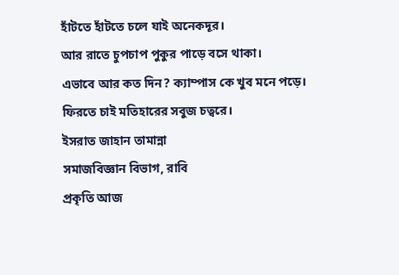হাঁটতে হাঁটতে চলে যাই অনেকদূর।
আর রাতে চুপচাপ পুকুর পাড়ে বসে থাকা।
এভাবে আর কত দিন? ক্যাম্পাস কে খুব মনে পড়ে। ফিরতে চাই মতিহারের সবুজ চত্বরে।
ইসরাত জাহান তামান্না
সমাজবিজ্ঞান বিভাগ, রাবি
প্রকৃতি আজ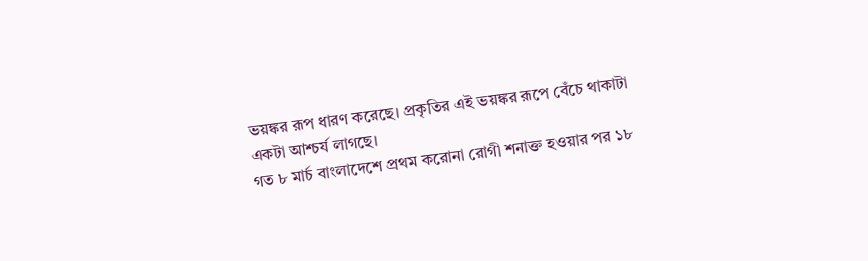ভয়ঙ্কর রূপ ধারণ করেছে। প্রকৃতির এই ভয়ঙ্কর রূপে বেঁচে থাকাটা একটা আশ্চর্য লাগছে।
গত ৮ মার্চ বাংলাদেশে প্রথম করোনা রোগী শনাক্ত হওয়ার পর ১৮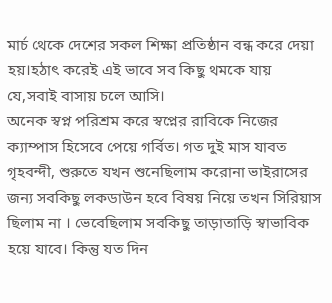মার্চ থেকে দেশের সকল শিক্ষা প্রতিষ্ঠান বন্ধ করে দেয়া হয়।হঠাৎ করেই এই ভাবে সব কিছু থমকে যায় যে,সবাই বাসায় চলে আসি।
অনেক স্বপ্ন পরিশ্রম করে স্বপ্নের রাবিকে নিজের ক্যাম্পাস হিসেবে পেয়ে গর্বিত। গত দুই মাস যাবত গৃহবন্দী, শুরুতে যখন শুনেছিলাম করোনা ভাইরাসের জন্য সবকিছু লকডাউন হবে বিষয় নিয়ে তখন সিরিয়াস ছিলাম না । ভেবেছিলাম সবকিছু তাড়াতাড়ি স্বাভাবিক হয়ে যাবে। কিন্তু যত দিন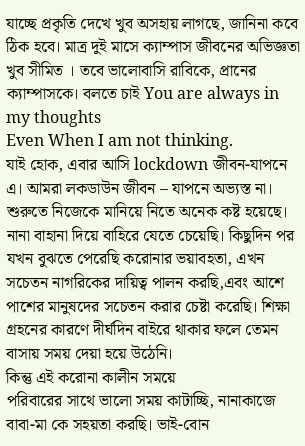যাচ্ছে প্রকৃতি দেখে খুব অসহায় লাগছে, জানিনা কবে ঠিক হবে। মাত্র দুই মাসে ক্যাম্পাস জীবনের অভিজ্ঞতা খুব সীমিত । তবে ভালোবাসি রাবিকে, প্রানের ক্যাম্পাসকে। বলতে চাই You are always in my thoughts
Even When I am not thinking.
যাই হোক, এবার আসি lockdown জীবন-যাপনে এ। আমরা লকডাউন জীবন – যাপনে অভ্যস্ত না। শুরুতে নিজেকে মানিয়ে নিতে অনেক কষ্ট হয়েছে। নানা বাহানা দিয়ে বাহিরে যেতে চেয়েছি। কিছুদিন পর যখন বুঝতে পেরেছি করোনার ভয়াবহতা, এখন সচেতন নাগরিকের দায়িত্ব পালন করছি,এবং আশে পাশের মানুষদের সচেতন করার চেষ্টা করেছি। শিক্ষা গ্রহনের কারণে দীর্ঘদিন বাইরে থাকার ফলে তেমন বাসায় সময় দেয়া হয়ে উঠেনি।
কিন্তু এই করোনা কালীন সময়ে
পরিবারের সাথে ভালো সময় কাটাচ্ছি, নানাকাজে বাবা-মা কে সহয়তা করছি। ভাই-বোন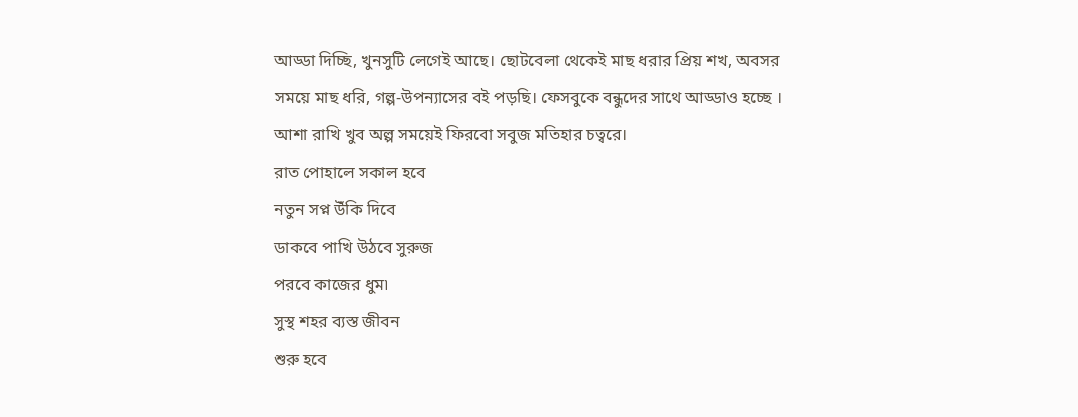আড্ডা দিচ্ছি, খুনসুটি লেগেই আছে। ছোটবেলা থেকেই মাছ ধরার প্রিয় শখ, অবসর সময়ে মাছ ধরি, গল্প-উপন্যাসের বই পড়ছি। ফেসবুকে বন্ধুদের সাথে আড্ডাও হচ্ছে । আশা রাখি খুব অল্প সময়েই ফিরবো সবুজ মতিহার চত্বরে।
রাত পোহালে সকাল হবে
নতুন সপ্ন উঁকি দিবে
ডাকবে পাখি উঠবে সুরুজ
পরবে কাজের ধুম৷
সুস্থ শহর ব্যস্ত জীবন
শুরু হবে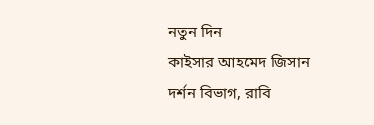নতুন দিন
কাইসার আহমেদ জিসান
দর্শন বিভাগ, রাবি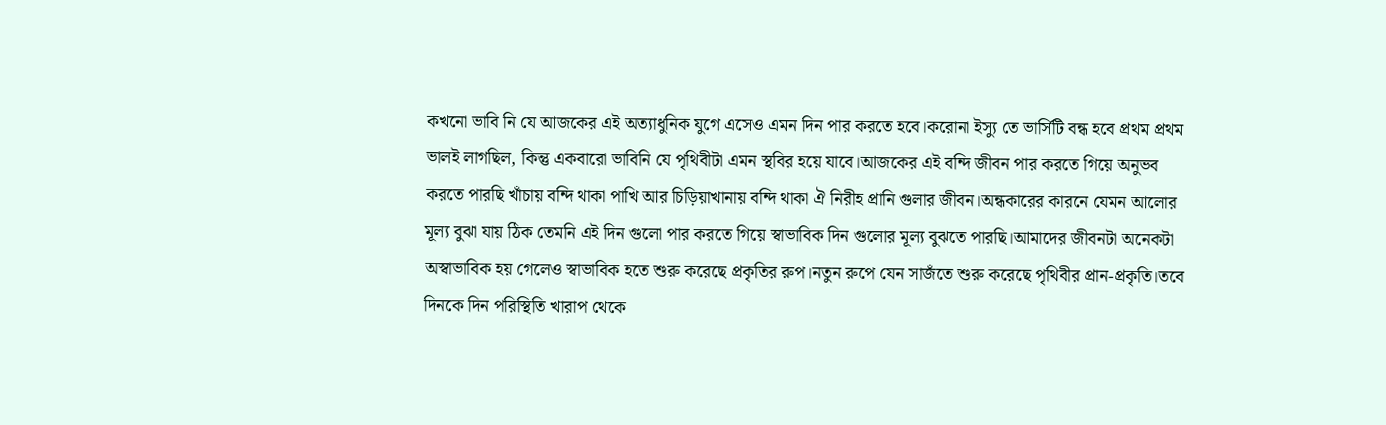কখনো ভাবি নি যে আজকের এই অত্যাধুনিক যুগে এসেও এমন দিন পার করতে হবে।করোনা ইস্যু তে ভার্সিটি বন্ধ হবে প্রথম প্রথম ভালই লাগছিল, কিন্তু একবারো ভাবিনি যে পৃথিবীটা এমন স্থবির হয়ে যাবে।আজকের এই বন্দি জীবন পার করতে গিয়ে অনুভব করতে পারছি খাঁচায় বন্দি থাকা পাখি আর চিড়িয়াখানায় বন্দি থাকা ঐ নিরীহ প্রানি গুলার জীবন।অন্ধকারের কারনে যেমন আলোর মূল্য বুঝা যায় ঠিক তেমনি এই দিন গুলো পার করতে গিয়ে স্বাভাবিক দিন গুলোর মূল্য বুঝতে পারছি।আমাদের জীবনটা অনেকটা অস্বাভাবিক হয় গেলেও স্বাভাবিক হতে শুরু করেছে প্রকৃতির রুপ।নতুন রুপে যেন সাজঁতে শুরু করেছে পৃথিবীর প্রান-প্রকৃতি।তবে দিনকে দিন পরিস্থিতি খারাপ থেকে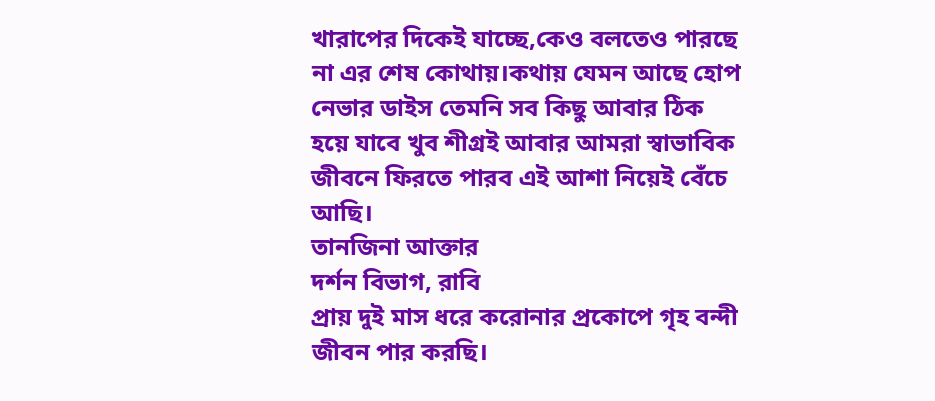খারাপের দিকেই যাচ্ছে,কেও বলতেও পারছে না এর শেষ কোথায়।কথায় যেমন আছে হোপ নেভার ডাইস তেমনি সব কিছু আবার ঠিক হয়ে যাবে খুব শীগ্রই আবার আমরা স্বাভাবিক জীবনে ফিরতে পারব এই আশা নিয়েই বেঁচে আছি।
তানজিনা আক্তার
দর্শন বিভাগ, রাবি
প্রায় দুই মাস ধরে করোনার প্রকোপে গৃহ বন্দী জীবন পার করছি।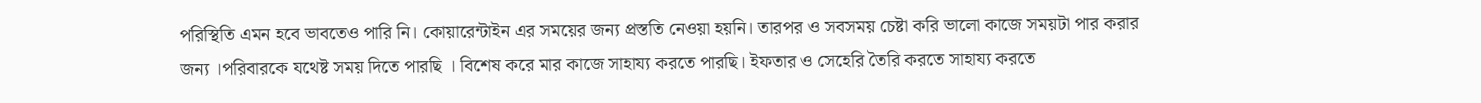পরিস্থিতি এমন হবে ভাবতেও পারি নি। কোয়ারেন্টাইন এর সময়ের জন্য প্রস্ততি নেওয়া হয়নি। তারপর ও সবসময় চেষ্টা করি ভালো কাজে সময়টা পার করার জন্য ।পরিবারকে যথেষ্ট সময় দিতে পারছি । বিশেষ করে মার কাজে সাহায্য করতে পারছি। ইফতার ও সেহেরি তৈরি করতে সাহায্য করতে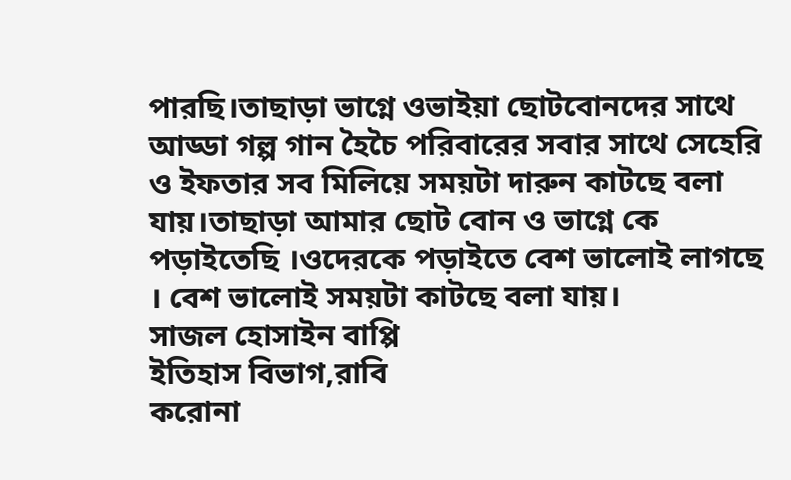পারছি।তাছাড়া ভাগ্নে ওভাইয়া ছোটবোনদের সাথে আড্ডা গল্প গান হৈচৈ পরিবারের সবার সাথে সেহেরি ও ইফতার সব মিলিয়ে সময়টা দারুন কাটছে বলা যায়।তাছাড়া আমার ছোট বোন ও ভাগ্নে কে পড়াইতেছি ।ওদেরকে পড়াইতে বেশ ভালোই লাগছে । বেশ ভালোই সময়টা কাটছে বলা যায়।
সাজল হোসাইন বাপ্পি
ইতিহাস বিভাগ,রাবি
করোনা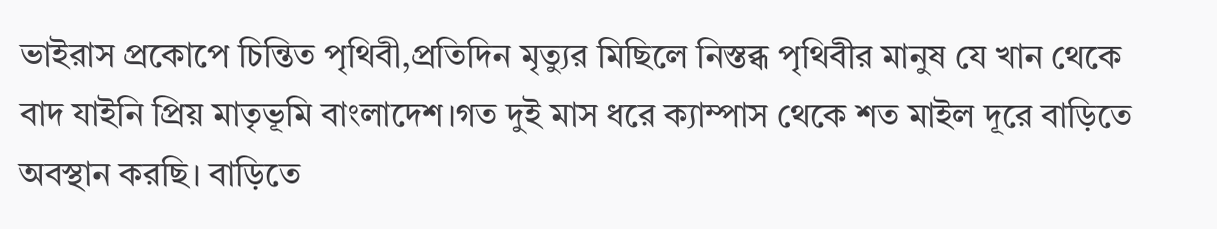ভাইরাস প্রকোপে চিন্তিত পৃথিবী,প্রতিদিন মৃত্যুর মিছিলে নিস্তব্ধ পৃথিবীর মানুষ যে খান থেকে বাদ যাইনি প্রিয় মাতৃভূমি বাংলাদেশ।গত দুই মাস ধরে ক্যাম্পাস থেকে শত মাইল দূরে বাড়িতে অবস্থান করছি। বাড়িতে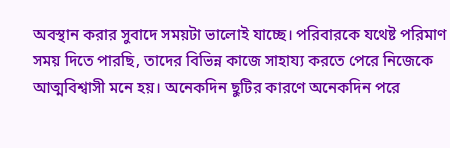অবস্থান করার সুবাদে সময়টা ভালোই যাচ্ছে। পরিবারকে যথেষ্ট পরিমাণ সময় দিতে পারছি, তাদের বিভিন্ন কাজে সাহায্য করতে পেরে নিজেকে আত্মবিশ্বাসী মনে হয়। অনেকদিন ছুটির কারণে অনেকদিন পরে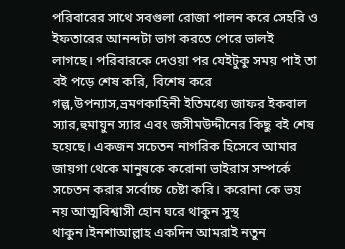পরিবারের সাথে সবগুলা রোজা পালন করে সেহরি ও ইফতারের আনন্দটা ভাগ করতে পেরে ভালই লাগছে। পরিবারকে দেওয়া পর যেইটুকু সময় পাই তা বই পড়ে শেষ করি, বিশেষ করে গল্প,উপন্যাস,ভ্রমণকাহিনী ইতিমধ্যে জাফর ইকবাল স্যার,হুমায়ুন স্যার এবং জসীমউদ্দীনের কিছু বই শেষ হয়েছে। একজন সচেতন নাগরিক হিসেবে আমার জায়গা থেকে মানুষকে করোনা ভাইরাস সম্পর্কে সচেতন করার সর্বোচ্চ চেষ্টা করি। করোনা কে ভয় নয় আত্মবিশ্বাসী হোন ঘরে থাকুন সুস্থ থাকুন।ইনশাআল্লাহ একদিন আমরাই নতুন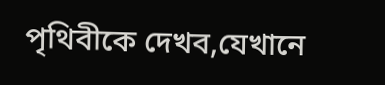পৃথিবীকে দেখব,যেখানে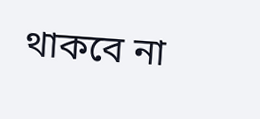থাকবে না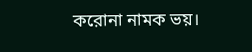করোনা নামক ভয়।